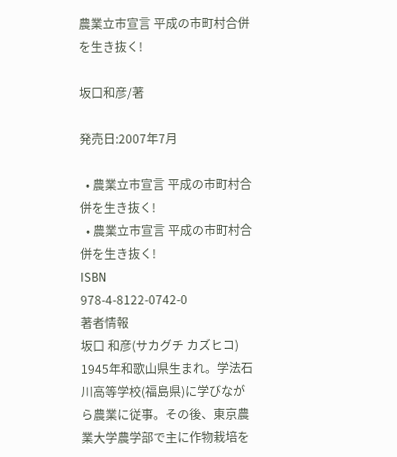農業立市宣言 平成の市町村合併を生き抜く!

坂口和彦/著

発売日:2007年7月

  • 農業立市宣言 平成の市町村合併を生き抜く!
  • 農業立市宣言 平成の市町村合併を生き抜く!
ISBN
978-4-8122-0742-0
著者情報
坂口 和彦(サカグチ カズヒコ)
1945年和歌山県生まれ。学法石川高等学校(福島県)に学びながら農業に従事。その後、東京農業大学農学部で主に作物栽培を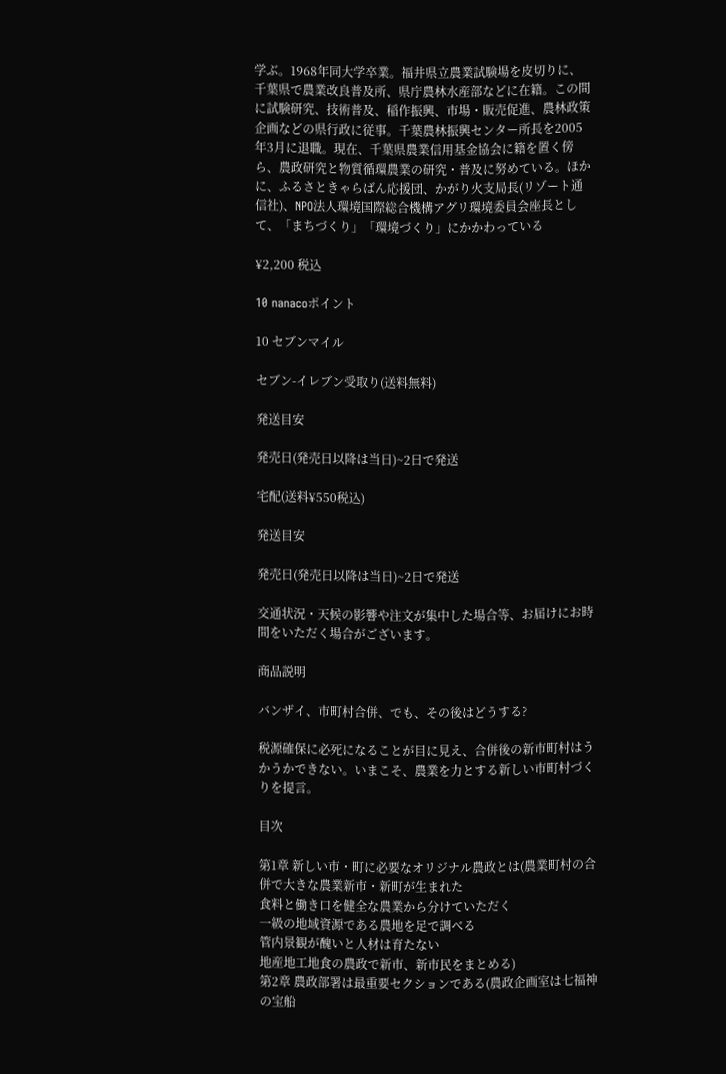学ぶ。1968年同大学卒業。福井県立農業試験場を皮切りに、千葉県で農業改良普及所、県庁農林水産部などに在籍。この間に試験研究、技術普及、稲作振興、市場・販売促進、農林政策企画などの県行政に従事。千葉農林振興センター所長を2005年3月に退職。現在、千葉県農業信用基金協会に籍を置く傍ら、農政研究と物質循環農業の研究・普及に努めている。ほかに、ふるさときゃらばん応援団、かがり火支局長(リゾート通信社)、NPO法人環境国際総合機構アグリ環境委員会座長として、「まちづくり」「環境づくり」にかかわっている

¥2,200 税込

10 nanacoポイント

10 セブンマイル

セブン-イレブン受取り(送料無料)

発送目安

発売日(発売日以降は当日)~2日で発送

宅配(送料¥550税込)

発送目安

発売日(発売日以降は当日)~2日で発送

交通状況・天候の影響や注文が集中した場合等、お届けにお時間をいただく場合がございます。

商品説明

バンザイ、市町村合併、でも、その後はどうする?

税源確保に必死になることが目に見え、合併後の新市町村はうかうかできない。いまこそ、農業を力とする新しい市町村づくりを提言。

目次

第1章 新しい市・町に必要なオリジナル農政とは(農業町村の合併で大きな農業新市・新町が生まれた
食料と働き口を健全な農業から分けていただく
一級の地域資源である農地を足で調べる
管内景観が醜いと人材は育たない
地産地工地食の農政で新市、新市民をまとめる)
第2章 農政部署は最重要セクションである(農政企画室は七福神の宝船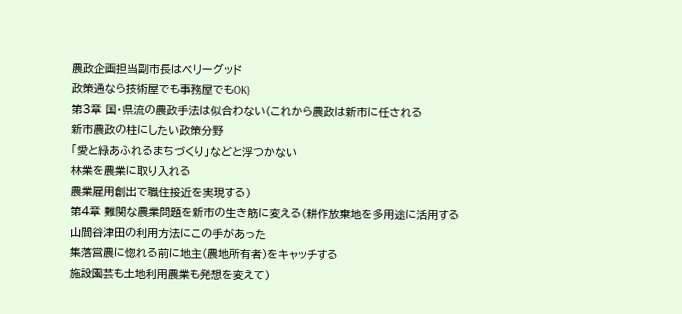農政企画担当副市長はベリーグッド
政策通なら技術屋でも事務屋でもOK)
第3章 国・県流の農政手法は似合わない(これから農政は新市に任される
新市農政の柱にしたい政策分野
「愛と緑あふれるまちづくり」などと浮つかない
林業を農業に取り入れる
農業雇用創出で職住接近を実現する)
第4章 難関な農業問題を新市の生き筋に変える(耕作放棄地を多用途に活用する
山間谷津田の利用方法にこの手があった
集落営農に惚れる前に地主(農地所有者)をキャッチする
施設園芸も土地利用農業も発想を変えて)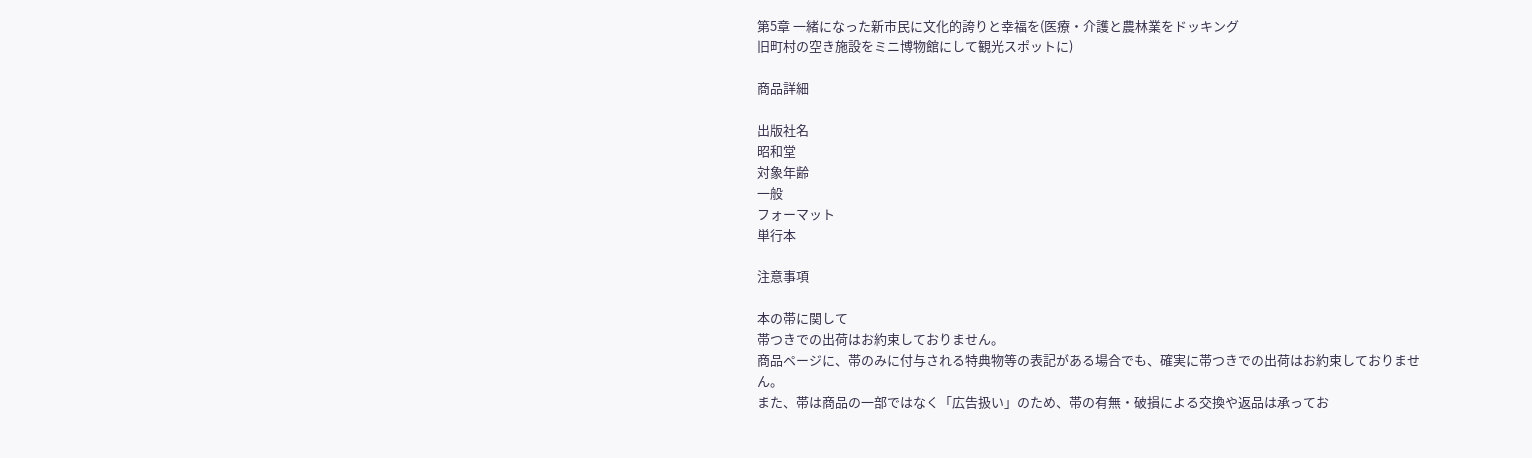第5章 一緒になった新市民に文化的誇りと幸福を(医療・介護と農林業をドッキング
旧町村の空き施設をミニ博物館にして観光スポットに)

商品詳細

出版社名
昭和堂
対象年齢
一般
フォーマット
単行本

注意事項

本の帯に関して
帯つきでの出荷はお約束しておりません。
商品ページに、帯のみに付与される特典物等の表記がある場合でも、確実に帯つきでの出荷はお約束しておりません。
また、帯は商品の一部ではなく「広告扱い」のため、帯の有無・破損による交換や返品は承ってお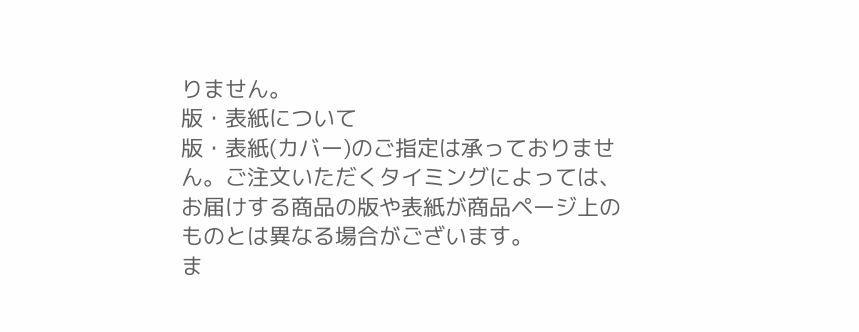りません。
版・表紙について
版・表紙(カバー)のご指定は承っておりません。ご注文いただくタイミングによっては、お届けする商品の版や表紙が商品ページ上のものとは異なる場合がございます。
ま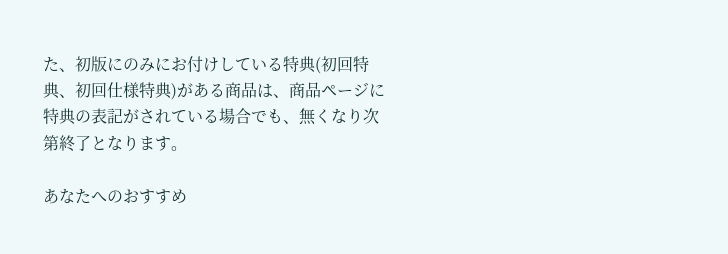た、初版にのみにお付けしている特典(初回特典、初回仕様特典)がある商品は、商品ページに特典の表記がされている場合でも、無くなり次第終了となります。

あなたへのおすすめ